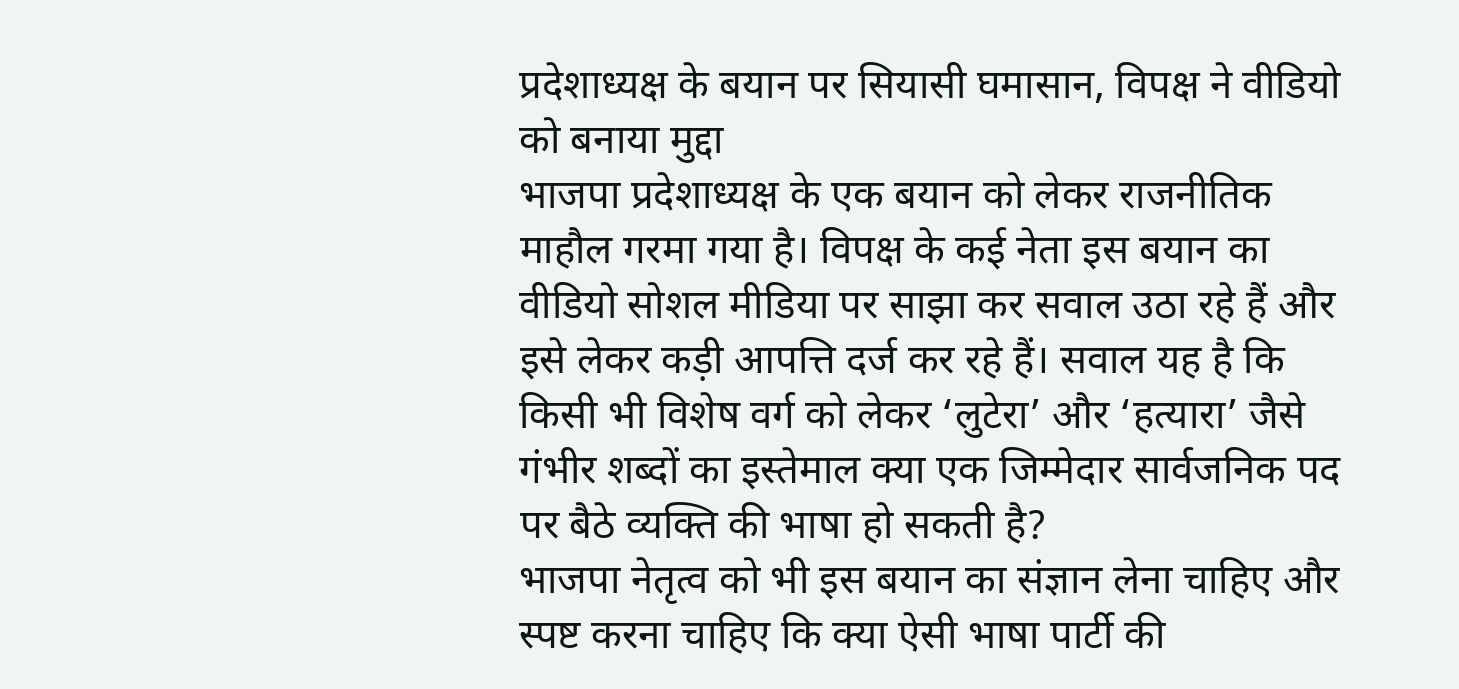प्रदेशाध्यक्ष के बयान पर सियासी घमासान, विपक्ष ने वीडियो को बनाया मुद्दा
भाजपा प्रदेशाध्यक्ष के एक बयान को लेकर राजनीतिक माहौल गरमा गया है। विपक्ष के कई नेता इस बयान का वीडियो सोशल मीडिया पर साझा कर सवाल उठा रहे हैं और इसे लेकर कड़ी आपत्ति दर्ज कर रहे हैं। सवाल यह है कि किसी भी विशेष वर्ग को लेकर ‘लुटेरा’ और ‘हत्यारा’ जैसे गंभीर शब्दों का इस्तेमाल क्या एक जिम्मेदार सार्वजनिक पद पर बैठे व्यक्ति की भाषा हो सकती है?
भाजपा नेतृत्व को भी इस बयान का संज्ञान लेना चाहिए और स्पष्ट करना चाहिए कि क्या ऐसी भाषा पार्टी की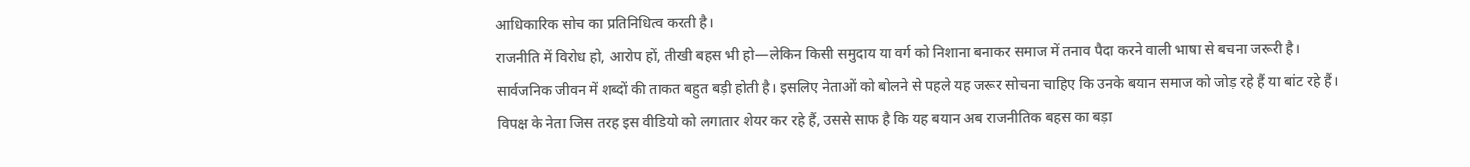आधिकारिक सोच का प्रतिनिधित्व करती है।
राजनीति में विरोध हो, आरोप हों, तीखी बहस भी हो—लेकिन किसी समुदाय या वर्ग को निशाना बनाकर समाज में तनाव पैदा करने वाली भाषा से बचना जरूरी है।
सार्वजनिक जीवन में शब्दों की ताकत बहुत बड़ी होती है। इसलिए नेताओं को बोलने से पहले यह जरूर सोचना चाहिए कि उनके बयान समाज को जोड़ रहे हैं या बांट रहे हैं।
विपक्ष के नेता जिस तरह इस वीडियो को लगातार शेयर कर रहे हैं, उससे साफ है कि यह बयान अब राजनीतिक बहस का बड़ा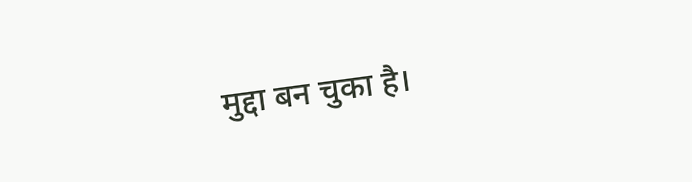मुद्दा बन चुका है।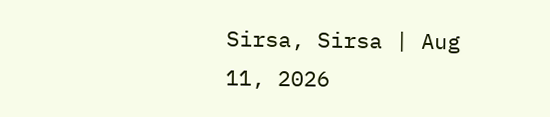Sirsa, Sirsa | Aug 11, 2026